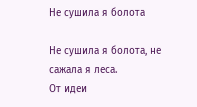Не сушила я болота

Не сушила я болота, не сажала я леса.
От идеи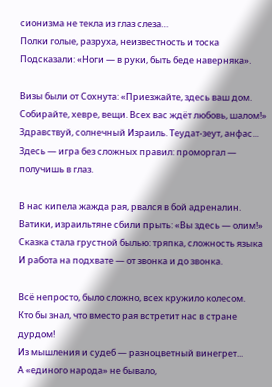сионизма не текла из глаз слеза…
Полки голые, разруха, неизвестность и тоска
Подсказали: «Ноги — в руки, быть беде наверняка».

Визы были от Сохнута: «Приезжайте, здесь ваш дом.
Собирайте, хевре, вещи. Всех вас ждёт любовь, шалом!»
Здравствуй, солнечный Израиль. Теудат-зеут, анфас...
Здесь — игра без сложных правил: проморгал — получишь в глаз.

В нас кипела жажда рая, рвался в бой адреналин.
Ватики, израильтяне сбили прыть: «Вы здесь — олим!»
Сказка стала грустной былью: тряпка, сложность языка
И работа на подхвате — от звонка и до звонка.

Всё непросто, было сложно, всех кружило колесом.
Кто бы знал, что вместо рая встретит нас в стране дурдом!
Из мышления и судеб — разноцветный винегрет...
А «единого народа» не бывало,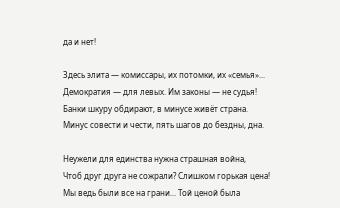да и нет!

Здесь элита — комиссары, их потомки, их «семья»...
Демократия — для левых. Им законы — не судья!
Банки шкуру обдирают, в минусе живёт страна.
Минус совести и чести, пять шагов до бездны, дна.

Неужели для единства нужна страшная война,
Чтоб друг друга не сожрали? Слишком горькая цена!
Мы ведь были все на грани... Той ценой была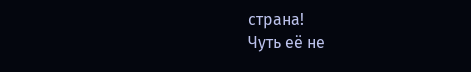страна!
Чуть её не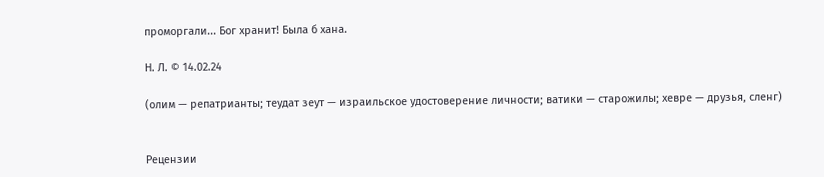проморгали... Бог хранит! Была б хана.

Н. Л. © 14.02.24

(олим — репатрианты; теудат зеут — израильское удостоверение личности; ватики — старожилы; хевре — друзья, сленг)


Рецензии